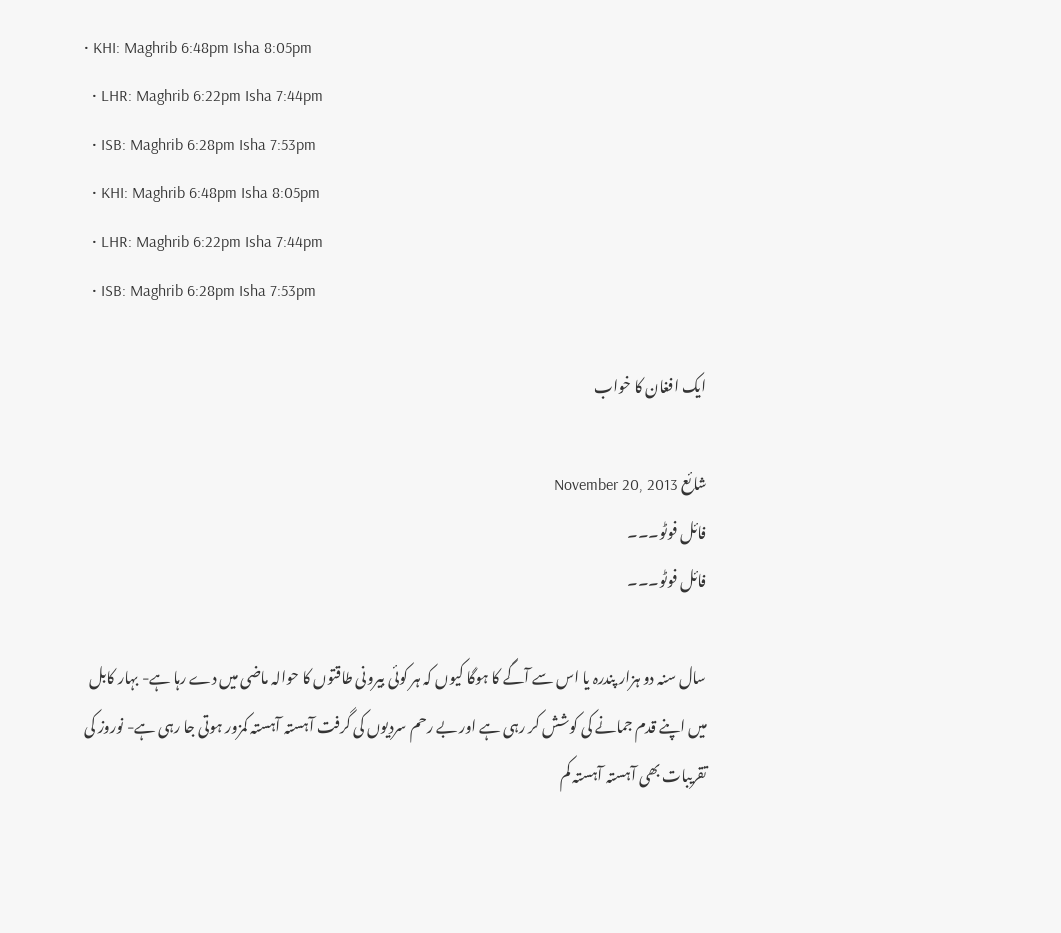• KHI: Maghrib 6:48pm Isha 8:05pm
  • LHR: Maghrib 6:22pm Isha 7:44pm
  • ISB: Maghrib 6:28pm Isha 7:53pm
  • KHI: Maghrib 6:48pm Isha 8:05pm
  • LHR: Maghrib 6:22pm Isha 7:44pm
  • ISB: Maghrib 6:28pm Isha 7:53pm

ایک افغان کا خواب

شائع November 20, 2013
فائل فوٹو۔۔۔
فائل فوٹو۔۔۔

سال سنہ دو ہزار پندرہ یا اس سے آگے کا ہوگا کیوں کہ ہر کوئی بیرونی طاقتوں کا حوالہ ماضی میں دے رہا ہے- بہار کابل میں اپنے قدم جمانے کی کوشش کر رہی ہے اور بے رحم سردیوں کی گرفت آہستہ آہستہ کمزور ہوتی جا رہی ہے- نوروز کی تقریبات بھی آہستہ آہستہ کم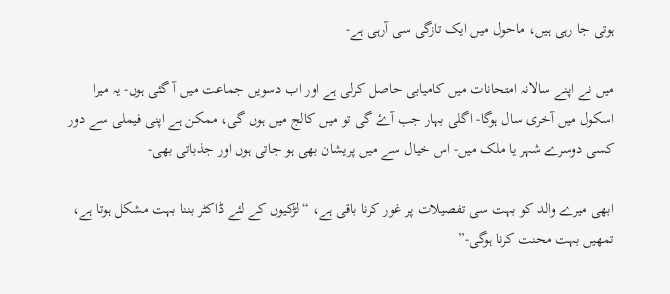ہوتی جا رہی ہیں، ماحول میں ایک تازگی سی آرہی ہے-

میں نے اپنے سالانہ امتحانات میں کامیابی حاصل کرلی ہے اور اب دسویں جماعت میں آ گئی ہوں- یہ میرا اسکول میں آخری سال ہوگا- اگلی بہار جب آۓ گی تو میں کالج میں ہوں گی، ممکن ہے اپنی فیملی سے دور کسی دوسرے شہر یا ملک میں- اس خیال سے میں پریشان بھی ہو جاتی ہوں اور جذباتی بھی-

ابھی میرے والد کو بہت سی تفصیلات پر غور کرنا باقی ہے، “لڑکیوں کے لئے ڈاکٹر بننا بہت مشکل ہوتا ہے، تمھیں بہت محنت کرنا ہوگی-”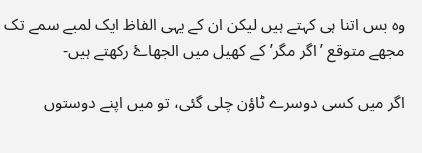وہ بس اتنا ہی کہتے ہیں لیکن ان کے یہی الفاظ ایک لمبے سمے تک مجھے متوقع ’اگر مگر’ کے کھیل میں الجھاۓ رکھتے ہیں-

اگر میں کسی دوسرے ٹاؤن چلی گئی، تو میں اپنے دوستوں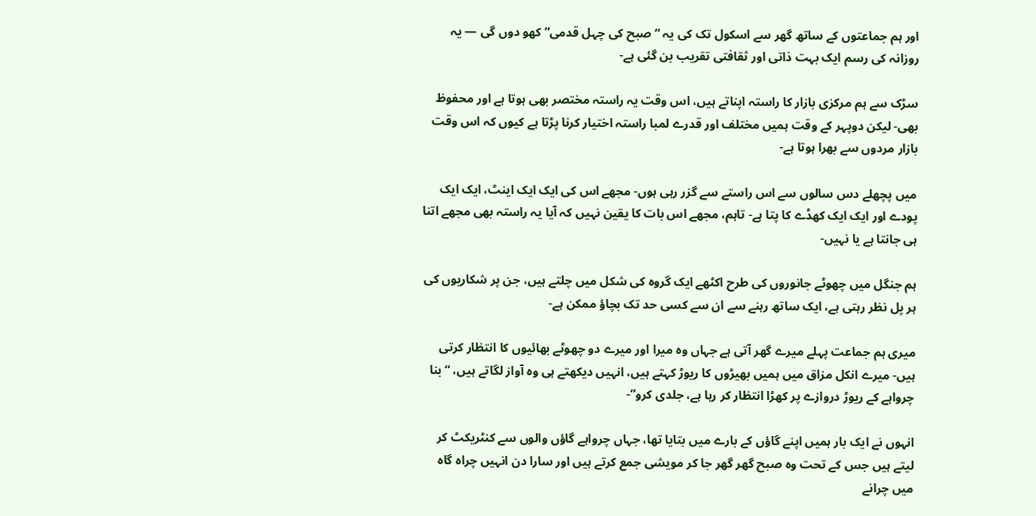اور ہم جماعتوں کے ساتھ گھر سے اسکول تک کی یہ “صبح کی چہل قدمی” کھو دوں گی — یہ روزانہ کی رسم ایک بہت ذاتی اور ثقافتی تقریب بن گئی ہے-

سڑک سے ہم مرکزی بازار کا راستہ اپناتے ہیں، اس وقت یہ راستہ مختصر بھی ہوتا ہے اور محفوظ بھی- لیکن دوپہر کے وقت ہمیں مختلف اور قدرے لمبا راستہ اختیار کرنا پڑتا ہے کیوں کہ اس وقت بازار مردوں سے بھرا ہوتا ہے-

میں پچھلے دس سالوں سے اس راستے سے گزر رہی ہوں- مجھے اس کی ایک ایک اینٹ، ایک ایک پودے اور ایک ایک کھڈے کا پتا ہے- تاہم، مجھے اس بات کا یقین نہیں کہ آیا یہ راستہ بھی مجھے اتنا ہی جانتا ہے یا نہیں-

ہم جنگل میں چھوٹے جانوروں کی طرح اکٹھے ایک گروہ کی شکل میں چلتے ہیں، جن پر شکاریوں کی ہر پل نظر رہتی ہے، ایک ساتھ رہنے سے ان سے کسی حد تک بچاؤ ممکن ہے-

میری ہم جماعت پہلے میرے گھر آتی ہے جہاں وہ میرا اور میرے دو چھوٹے بھائیوں کا انتظار کرتی ہیں- میرے انکل مزاق میں ہمیں بھیڑوں کا ریوڑ کہتے ہیں، انہیں دیکھتے ہی وہ آواز لگاتے ہیں، “بنا چرواہے کے ریوڑ دروازے پر کھڑا انتظار کر رہا ہے، جلدی کرو”-

انہوں نے ایک بار ہمیں اپنے گاؤں کے بارے میں بتایا تھا، جہاں چرواہے گاؤں والوں سے کنٹریکٹ کر لیتے ہیں جس کے تحت وہ صبح گھر گھر جا کر مویشی جمع کرتے ہیں اور سارا دن انہیں چراہ گاہ میں چرانے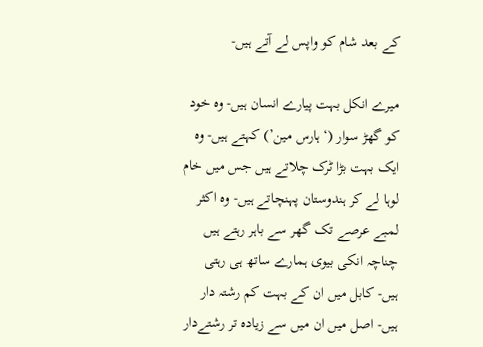کے بعد شام کو واپس لے آتے ہیں-

میرے انکل بہت پیارے انسان ہیں- وہ خود کو گھڑ سوار (‘ہارس مین’) کہتے ہیں- وہ ایک بہت بڑا ٹرک چلاتے ہیں جس میں خام لوہا لے کر ہندوستان پہنچاتے ہیں- وہ اکثر لمبے عرصے تک گھر سے باہر رہتے ہیں چناچہ انکی بیوی ہمارے ساتھ ہی رہتی ہیں- کابل میں ان کے بہت کم رشتہ دار ہیں- اصل میں ان میں سے زیادہ تر رشتےدار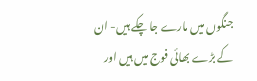جنگوں میں مارے جا چکے ہیں- ان کے بڑے بھائی فوج میں ہیں اور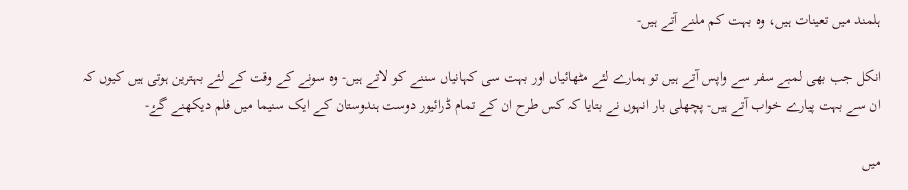ہلمند میں تعینات ہیں، وہ بہت کم ملنے آتے ہیں-

انکل جب بھی لمبے سفر سے واپس آتے ہیں تو ہمارے لئے مٹھائیاں اور بہت سی کہانیاں سننے کو لاتے ہیں- وہ سونے کے وقت کے لئے بہترین ہوتی ہیں کیوں کہ ان سے بہت پیارے خواب آتے ہیں- پچھلی بار انہوں نے بتایا کہ کس طرح ان کے تمام ڈرائیور دوست ہندوستان کے ایک سنیما میں فلم دیکھنے گۓ-

میں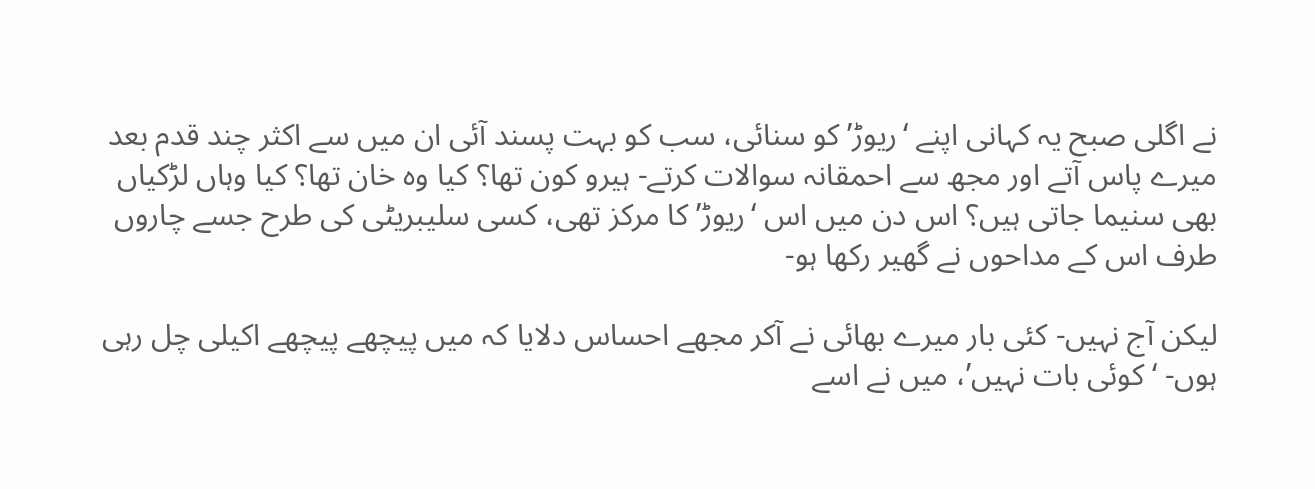نے اگلی صبح یہ کہانی اپنے ‘ریوڑ’ کو سنائی، سب کو بہت پسند آئی ان میں سے اکثر چند قدم بعد میرے پاس آتے اور مجھ سے احمقانہ سوالات کرتے- ہیرو کون تھا؟ کیا وہ خان تھا؟ کیا وہاں لڑکیاں بھی سنیما جاتی ہیں؟ اس دن میں اس ‘ریوڑ’ کا مرکز تھی، کسی سلیبریٹی کی طرح جسے چاروں طرف اس کے مداحوں نے گھیر رکھا ہو-

لیکن آج نہیں- کئی بار میرے بھائی نے آکر مجھے احساس دلایا کہ میں پیچھے پیچھے اکیلی چل رہی ہوں- ‘کوئی بات نہیں’، میں نے اسے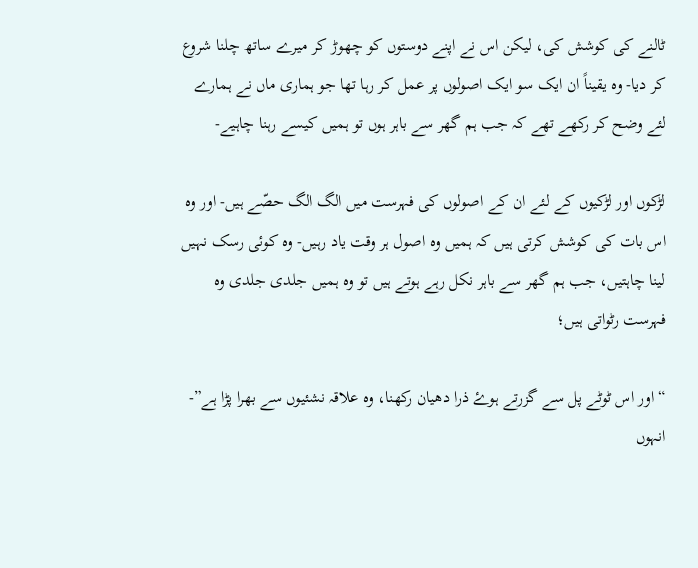ٹالنے کی کوشش کی، لیکن اس نے اپنے دوستوں کو چھوڑ کر میرے ساتھ چلنا شروع کر دیا- وہ یقیناً ان ایک سو ایک اصولوں پر عمل کر رہا تھا جو ہماری ماں نے ہمارے لئے وضح کر رکھے تھے کہ جب ہم گھر سے باہر ہوں تو ہمیں کیسے رہنا چاہیے-

لڑکوں اور لڑکیوں کے لئے ان کے اصولوں کی فہرست میں الگ الگ حصّے ہیں- اور وہ اس بات کی کوشش کرتی ہیں کہ ہمیں وہ اصول ہر وقت یاد رہیں- وہ کوئی رسک نہیں لینا چاہتیں، جب ہم گھر سے باہر نکل رہے ہوتے ہیں تو وہ ہمیں جلدی جلدی وہ فہرست رٹواتی ہیں؛

“اور اس ٹوٹے پل سے گزرتے ہوۓ ذرا دھیان رکھنا، وہ علاقہ نشئیوں سے بھرا پڑا ہے”- انہوں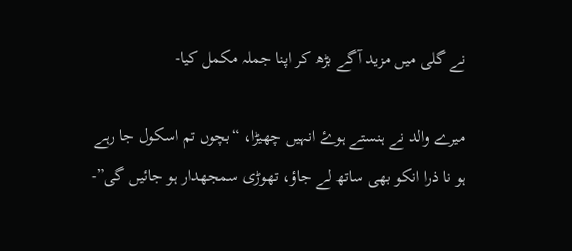نے گلی میں مزید آگے بڑھ کر اپنا جملہ مکمل کیا-

میرے والد نے ہنستے ہوۓ انہیں چھیڑا، “بچوں تم اسکول جا رہے ہو نا ذرا انکو بھی ساتھ لے جاؤ، تھوڑی سمجھدار ہو جائیں گی”-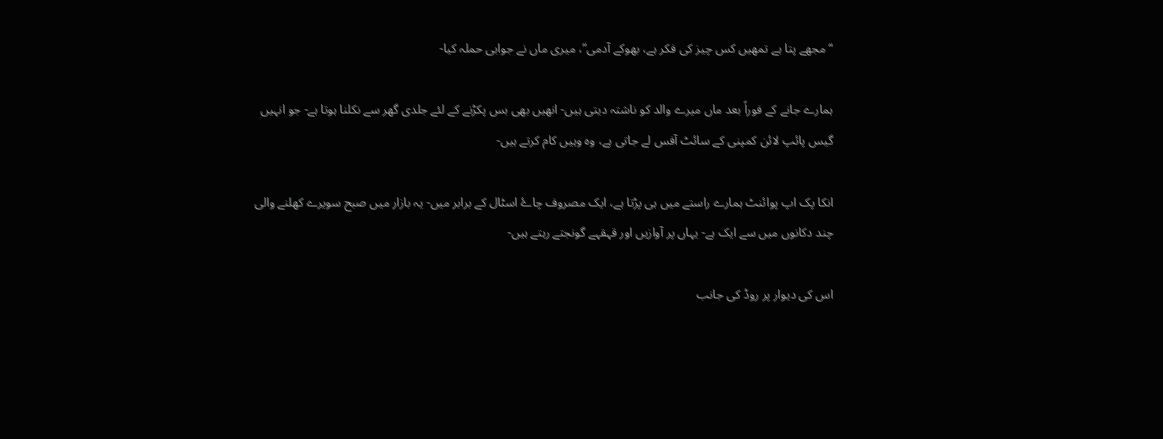“مجھے پتا ہے تمھیں کس چیز کی فکر ہے، بھوکے آدمی”، میری ماں نے جوابی حملہ کیا-

ہمارے جانے کے فوراً بعد ماں میرے والد کو ناشتہ دیتی ہیں- انھیں بھی بس پکڑنے کے لئے جلدی گھر سے نکلنا ہوتا ہے- جو انہیں گیس پائپ لائن کمپنی کے سائٹ آفس لے جاتی ہے، وہ وہیں کام کرتے ہیں-

انکا پک اپ پوائنٹ ہمارے راستے میں ہی پڑتا ہے، ایک مصروف چاۓ اسٹال کے برابر میں- یہ بازار میں صبح سویرے کھلنے والی چند دکانوں میں سے ایک ہے- یہاں پر آوازیں اور قہقہے گونجتے رہتے ہیں-

اس کی دیوار پر روڈ کی جانب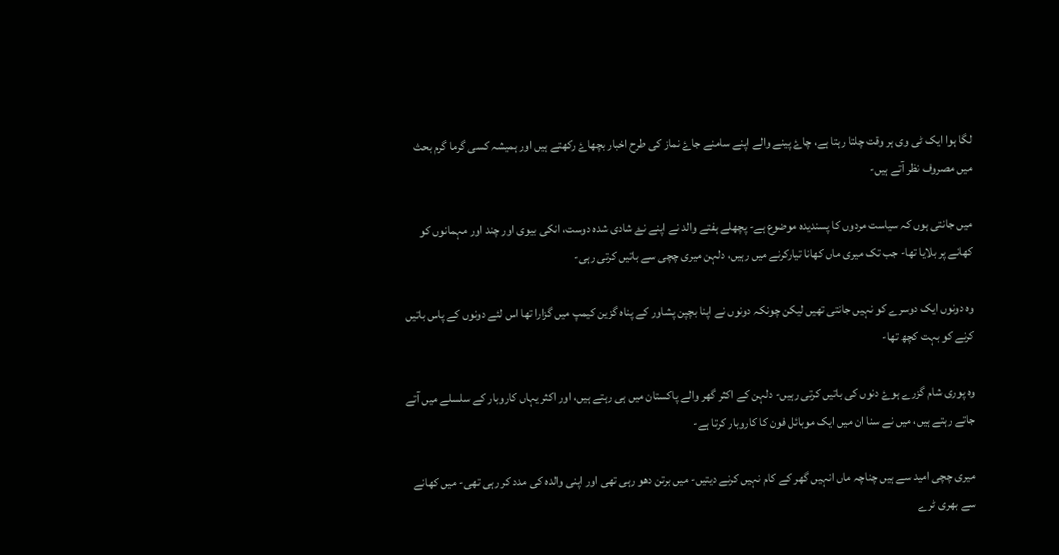لگا ہوا ایک ٹی وی ہر وقت چلتا رہتا ہے، چاۓ پینے والے اپنے سامنے جاۓ نماز کی طرح اخبار بچھاۓ رکھتے ہیں اور ہمیشہ کسی گرما گرم بحث میں مصروف نظر آتے ہیں-

میں جانتی ہوں کہ سیاست مردوں کا پسندیدہ موضوع ہے- پچھلے ہفتے والد نے اپنے نۓ شادی شدہ دوست، انکی بیوی اور چند اور مہمانوں کو کھانے پر بلایا تھا- جب تک میری ماں کھانا تیارکرنے میں رہیں، دلہن میری چچی سے باتیں کرتی رہی-

وہ دونوں ایک دوسرے کو نہیں جانتی تھیں لیکن چونکہ دونوں نے اپنا بچپن پشاور کے پناہ گزین کیمپ میں گزارا تھا اس لئے دونوں کے پاس باتیں کرنے کو بہت کچھ تھا-

وہ پوری شام گزرے ہوۓ دنوں کی باتیں کرتی رہیں- دلہن کے اکثر گھر والے پاکستان میں ہی رہتے ہیں، اور اکثر یہاں کاروبار کے سلسلے میں آتے جاتے رہتے ہیں، میں نے سنا ان میں ایک موبائل فون کا کاروبار کرتا ہے-

میری چچی امید سے ہیں چناچہ ماں انہیں گھر کے کام نہیں کرنے دیتیں- میں برتن دھو رہی تھی اور اپنی والدہ کی مدد کر رہی تھی- میں کھانے سے بھری ٹرے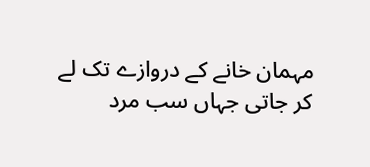مہمان خانے کے دروازے تک لے کر جاتی جہاں سب مرد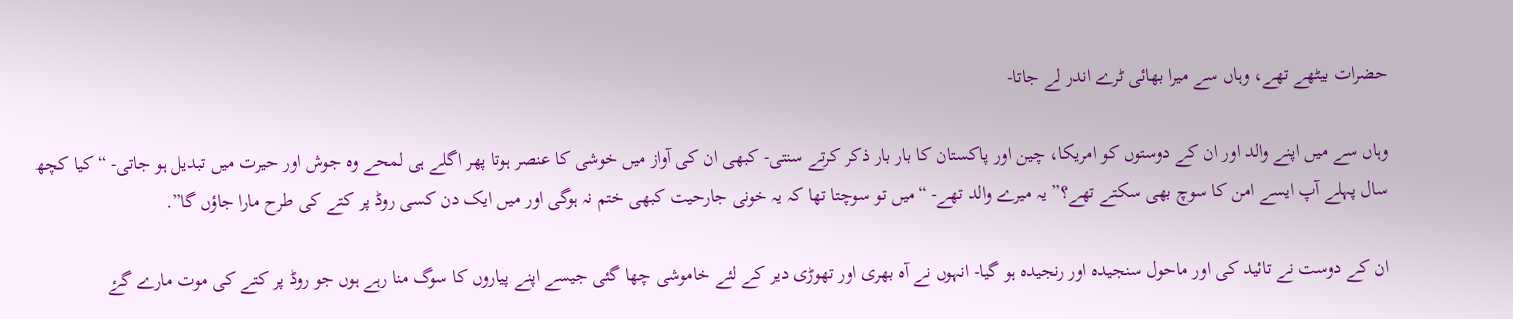حضرات بیٹھے تھے، وہاں سے میرا بھائی ٹرے اندر لے جاتا-

وہاں سے میں اپنے والد اور ان کے دوستوں کو امریکا، چین اور پاکستان کا بار بار ذکر کرتے سنتی- کبھی ان کی آواز میں خوشی کا عنصر ہوتا پھر اگلے ہی لمحے وہ جوش اور حیرت میں تبدیل ہو جاتی- “کیا کچھ سال پہلے آپ ایسے امن کا سوچ بھی سکتے تھے؟” یہ میرے والد تھے- “میں تو سوچتا تھا کہ یہ خونی جارحیت کبھی ختم نہ ہوگی اور میں ایک دن کسی روڈ پر کتے کی طرح مارا جاؤں گا”.

ان کے دوست نے تائید کی اور ماحول سنجیدہ اور رنجیدہ ہو گیا- انہوں نے آہ بھری اور تھوڑی دیر کے لئے خاموشی چھا گئی جیسے اپنے پیاروں کا سوگ منا رہے ہوں جو روڈ پر کتے کی موت مارے گۓ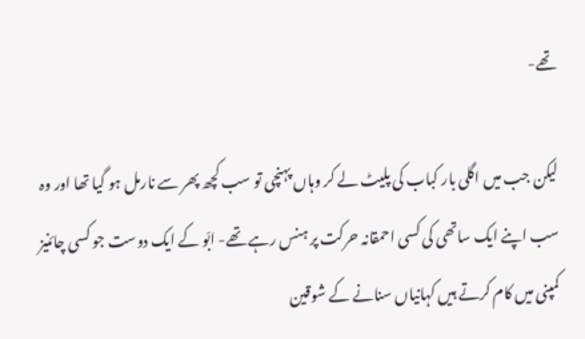تھے-

لیکن جب میں اگلی بار کباب کی پلیٹ لے کر وہاں پہنچی تو سب کچھ پھر سے نارمل ہو گیا تھا اور وہ سب اپنے ایک ساتھی کی کسی احمقانہ حرکت پر ہنس رہے تھے- ابّو کے ایک دوست جو کسی چائنیز کمپنی میں کام کرتے ہیں کہانیاں سنانے کے شوقین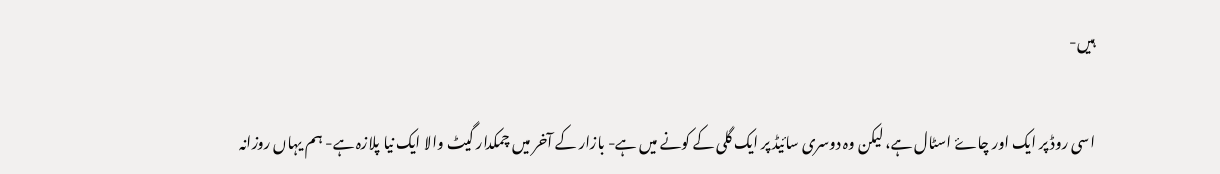ہیں-

اسی روڈ پر ایک اور چاۓ اسٹال ہے، لیکن وہ دوسری سائیڈ پر ایک گلی کے کونے میں ہے- بازار کے آخر میں چمکدار گیٹ والا ایک نیا پلازہ ہے- ہم یہاں روزانہ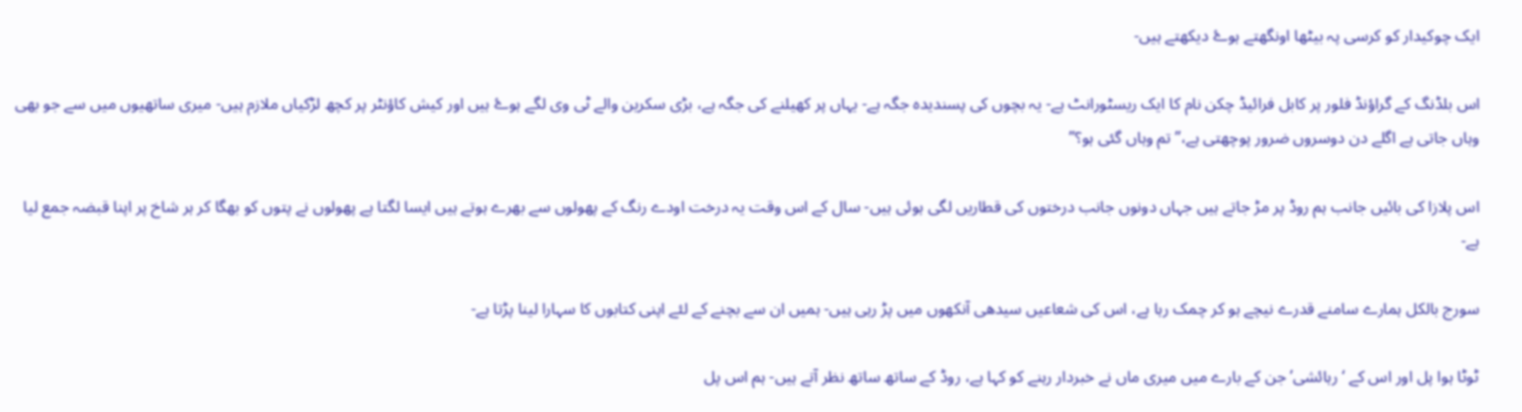ایک چوکیدار کو کرسی پہ بیٹھا اونگھتے ہوۓ دیکھتے ہیں-

اس بلڈنگ کے گراؤنڈ فلور پر کابل فرائیڈ چکن نام کا ایک ریسٹورانٹ ہے- یہ بچوں کی پسندیدہ جگہ ہے- یہاں پر کھیلنے کی جگہ ہے، بڑی سکرین والے ٹی وی لگے ہوۓ ہیں اور کیش کاؤنٹر پر کچھ لڑکیاں ملازم ہیں- میری ساتھیوں میں سے جو بھی وہاں جاتی ہے اگلے دن دوسروں ضرور پوچھتی ہے،”تم وہاں گئی ہو؟”

اس پلازا کی بائیں جانب ہم روڈ پر مڑ جاتے ہیں جہاں دونوں جانب درختوں کی قطاریں لگی ہوئی ہیں- سال کے اس وقت یہ درخت اودے رنگ کے پھولوں سے بھرے ہوتے ہیں ایسا لگتا ہے پھولوں نے پتوں کو بھگا کر ہر شاخ پر اپنا قبضہ جمع لیا ہے-

سورج بالکل ہمارے سامنے قدرے نیچے ہو کر چمک رہا ہے، اس کی شعاعیں سیدھی آنکھوں میں پڑ رہی ہیں- ہمیں ان سے بچنے کے لئے اپنی کتابوں کا سہارا لینا پڑتا ہے-

ٹوٹا ہوا پل اور اس کے ‘رہائشی’ جن کے بارے میں میری ماں نے خبردار رہنے کو کہا ہے، روڈ کے ساتھ ساتھ نظر آتے ہیں- ہم اس پل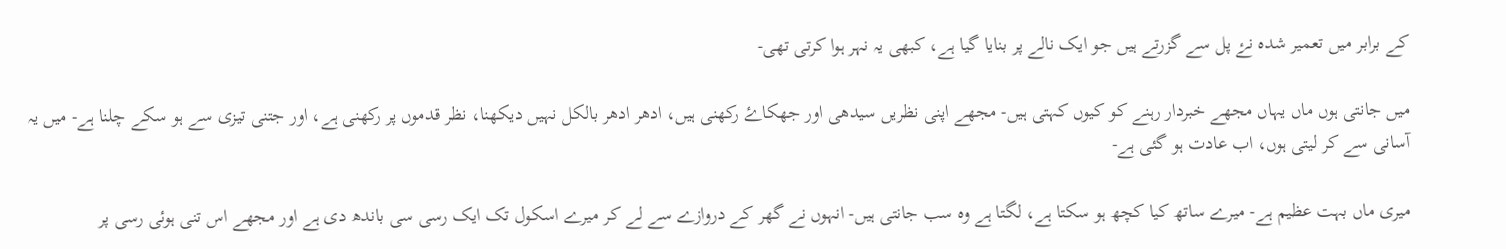کے برابر میں تعمیر شدہ نۓ پل سے گزرتے ہیں جو ایک نالے پر بنایا گیا ہے، کبھی یہ نہر ہوا کرتی تھی-

میں جانتی ہوں ماں یہاں مجھے خبردار رہنے کو کیوں کہتی ہیں- مجھے اپنی نظریں سیدھی اور جھکاۓ رکھنی ہیں، ادھر ادھر بالکل نہیں دیکھنا، نظر قدموں پر رکھنی ہے، اور جتنی تیزی سے ہو سکے چلنا ہے- میں یہ آسانی سے کر لیتی ہوں، اب عادت ہو گئی ہے-

میری ماں بہت عظیم ہے- میرے ساتھ کیا کچھ ہو سکتا ہے، لگتا ہے وہ سب جانتی ہیں- انہوں نے گھر کے دروازے سے لے کر میرے اسکول تک ایک رسی سی باندھ دی ہے اور مجھے اس تنی ہوئی رسی پر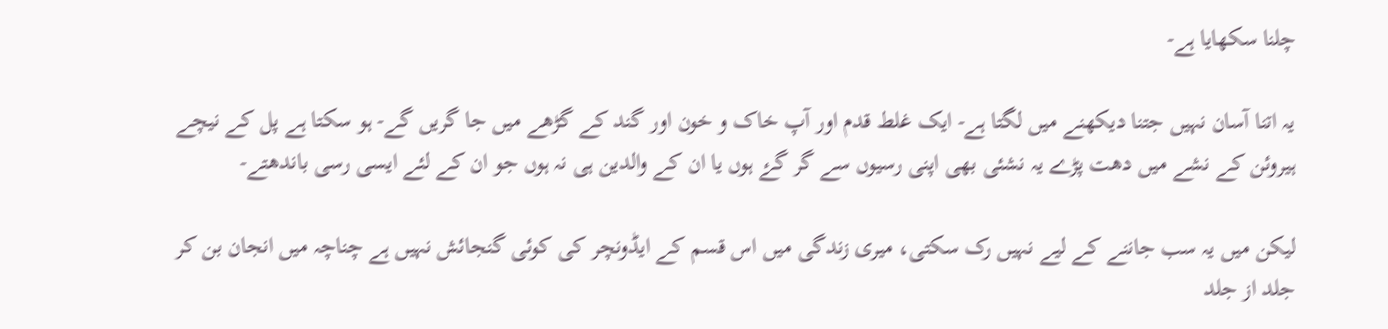چلنا سکھایا ہے-

یہ اتنا آسان نہیں جتنا دیکھنے میں لگتا ہے- ایک غلط قدم اور آپ خاک و خون اور گند کے گڑھے میں جا گریں گے- ہو سکتا ہے پل کے نیچے ہیروئن کے نشے میں دھت پڑے یہ نشئی بھی اپنی رسیوں سے گر گۓ ہوں یا ان کے والدین ہی نہ ہوں جو ان کے لئے ایسی رسی باندھتے-

لیکن میں یہ سب جاننے کے لیے نہیں رک سکتی، میری زندگی میں اس قسم کے ایڈونچر کی کوئی گنجائش نہیں ہے چناچہ میں انجان بن کر جلد از جلد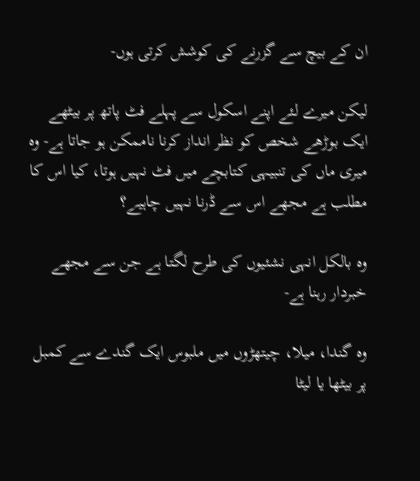ان کے بیچ سے گزرنے کی کوشش کرتی ہوں-

لیکن میرے لئے اپنے اسکول سے پہلے فٹ پاتھ پر بیٹھے ایک بوڑھے شخص کو نظر انداز کرنا ناممکن ہو جاتا ہے- وہ میری ماں کی تنبیہی کتابچے میں فٹ نہیں ہوتا، کیا اس کا مطلب ہے مجھے اس سے ڈرنا نہیں چاہیے؟

وہ بالکل انہی نشئیوں کی طرح لگتا ہے جن سے مجھے خبردار رہنا ہے-

وہ گندا، میلا، چیتھڑوں میں ملبوس ایک گندے سے کمبل پر بیٹھا یا لیٹا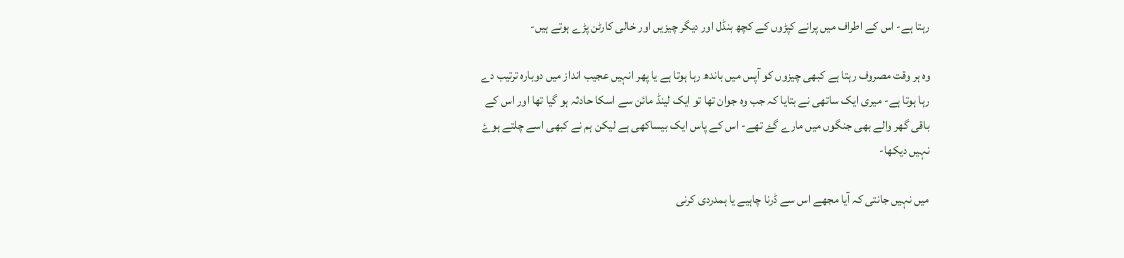رہتا ہے- اس کے اطراف میں پرانے کپڑوں کے کچھ بنڈل اور دیگر چیزیں اور خالی کارٹن پڑے ہوتے ہیں-

وہ ہر وقت مصروف رہتا ہے کبھی چیزوں کو آپس میں باندھ رہا ہوتا ہے یا پھر انہیں عجیب انداز میں دوبارہ ترتیب دے رہا ہوتا ہے- میری ایک ساتھی نے بتایا کہ جب وہ جوان تھا تو ایک لینڈ مائن سے اسکا حادثہ ہو گیا تھا اور اس کے باقی گھر والے بھی جنگوں میں مارے گۓ تھے- اس کے پاس ایک بیساکھی ہے لیکن ہم نے کبھی اسے چلتے ہوۓ نہیں دیکھا-

میں نہیں جانتی کہ آیا مجھے اس سے ڈرنا چاہیے یا ہمدردی کرنی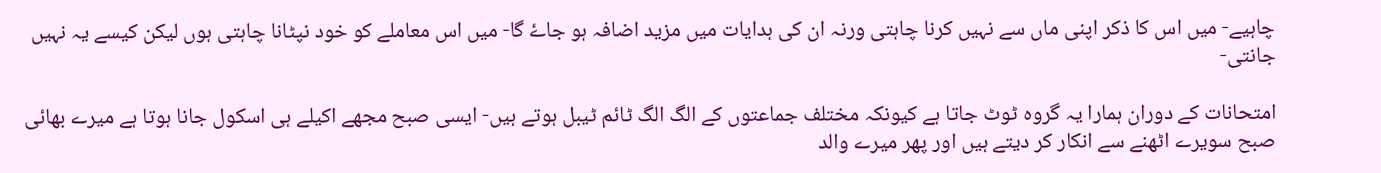چاہیے- میں اس کا ذکر اپنی ماں سے نہیں کرنا چاہتی ورنہ ان کی ہدایات میں مزید اضافہ ہو جاۓ گا- میں اس معاملے کو خود نپٹانا چاہتی ہوں لیکن کیسے یہ نہیں جانتی-

امتحانات کے دوران ہمارا یہ گروہ ٹوٹ جاتا ہے کیونکہ مختلف جماعتوں کے الگ الگ ٹائم ٹیبل ہوتے ہیں- ایسی صبح مجھے اکیلے ہی اسکول جانا ہوتا ہے میرے بھائی صبح سویرے اٹھنے سے انکار کر دیتے ہیں اور پھر میرے والد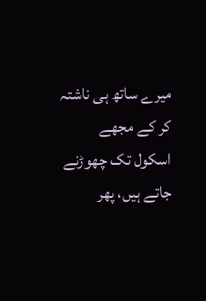میرے ساتھ ہی ناشتہ کر کے مجھے اسکول تک چھوڑنے جاتے ہیں، پھر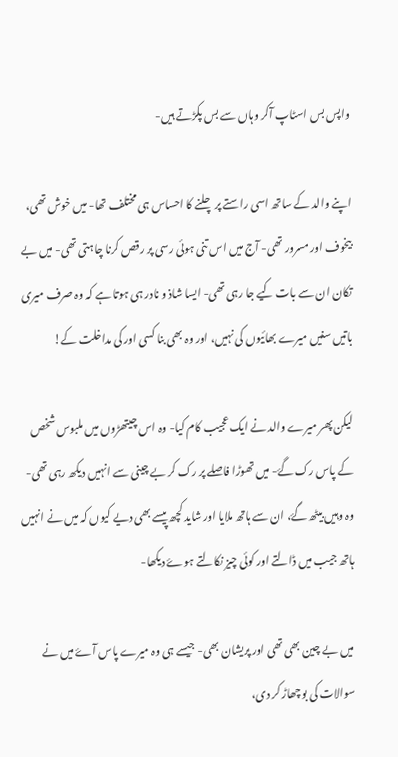واپس بس اسٹاپ آکر وہاں سے بس پکڑتے ہیں-

اپنے والد کے ساتھ اسی راستے پر چلنے کا احساس ہی مختلف تھا- میں خوش تھی، بیخوف اور مسرور تھی- آج میں اس تنی ہوئی رسی پر رقص کرنا چاہتی تھی- میں بے تکان ان سے بات کیے جا رہی تھی- ایسا شاذ و نادر ہی ہوتا ہے کہ وہ صرف میری باتیں سنیں میرے بھائیوں کی نہیں، اور وہ بھی بنا کسی اور کی مداخلت کے!

لیکن پھر میرے والد نے ایک عجیب کام کیا- وہ اس چیتھڑوں میں ملبوس شخص کے پاس رک گۓ- میں تھوڑا فاصلے پر رک کر بے چینی سے انہیں دیکھ رہی تھی- وہ وہیں بیٹھ گۓ، ان سے ہاتھ ملایا اور شاید کچھ پیسے بھی دیے کیوں کہ میں نے انہیں ہاتھ جیب میں ڈالتے اور کوئی چیز نکالتے ہوۓ دیکھا-

میں بے چین بھی تھی اور پریشان بھی- جیسے ہی وہ میرے پاس آۓ میں نے سوالات کی بوچھاڑ کر دی،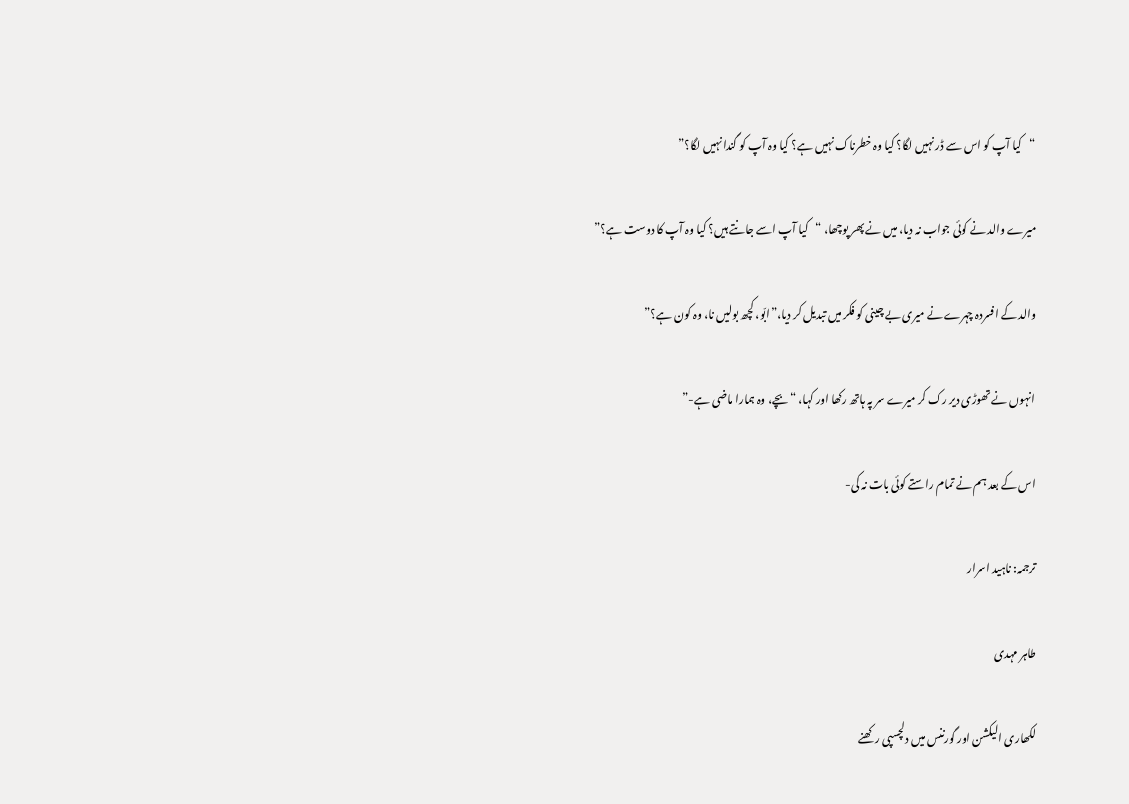“کیا آپ کو اس سے ڈر نہیں لگا؟ کیا وہ خطرناک نہیں ہے؟ کیا وہ آپ کو گندا نہیں لگا؟”

میرے والد نے کوئی جواب نہ دیا، میں نے پھر پوچھا، “کیا آپ اسے جانتے ہیں؟ کیا وہ آپ کا دوست ہے؟”

والد کے افسردہ چہرے نے میری بے چینی کو فکر میں تبدیل کر دیا،”ابّو، کچھ بولیں نا، وہ کون ہے؟”

انہوں نے تھوڑی دیر رک کر میرے سر پہ ہاتھ رکھا اور کہا، “بچے، وہ ہمارا ماضی ہے-”

اس کے بعد ہم نے تمام راستے کوئی بات نہ کی-

ترجمہ: ناہید اسرار

طاہر مہدی

لکھاری الیکشن اور گورننس میں دلچسپی رکھنے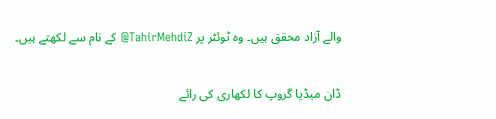والے آزاد محقق ہیں۔ وہ ٹوئٹر پر TahirMehdiZ@ کے نام سے لکھتے ہیں۔

ڈان میڈیا گروپ کا لکھاری کی رائے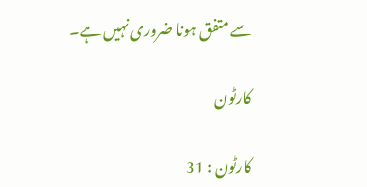سے متفق ہونا ضروری نہیں ہے۔

کارٹون

کارٹون : 31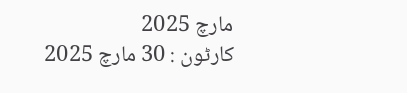مارچ 2025
کارٹون : 30 مارچ 2025